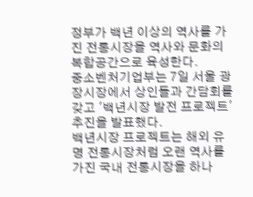정부가 백년 이상의 역사를 가진 전통시장을 역사와 문화의 복합공간으로 육성한다.
중소벤처기업부는 7일 서울 광장시장에서 상인들과 간담회를 갖고 '백년시장 발전 프로젝트' 추진을 발표했다.
백년시장 프로젝트는 해외 유명 전통시장처럼 오랜 역사를 가진 국내 전통시장을 하나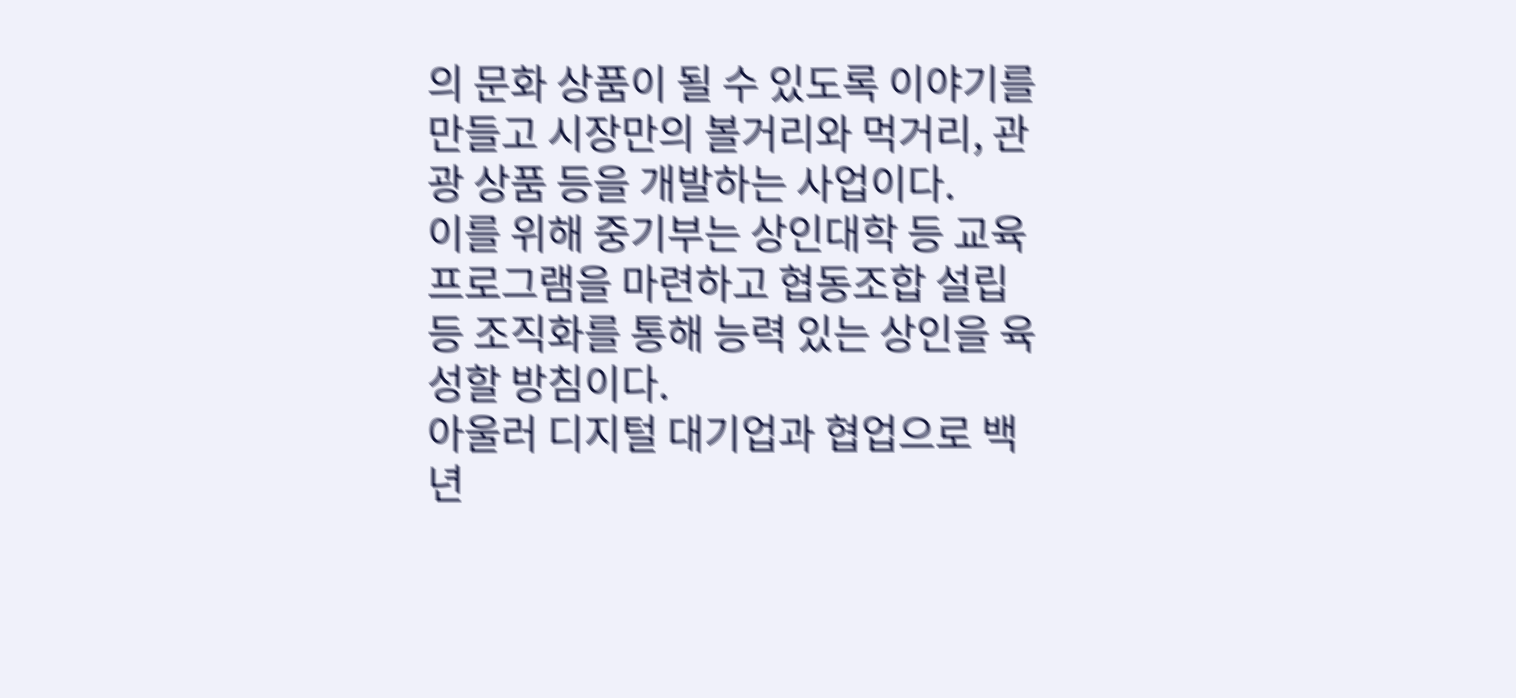의 문화 상품이 될 수 있도록 이야기를 만들고 시장만의 볼거리와 먹거리, 관광 상품 등을 개발하는 사업이다.
이를 위해 중기부는 상인대학 등 교육 프로그램을 마련하고 협동조합 설립 등 조직화를 통해 능력 있는 상인을 육성할 방침이다.
아울러 디지털 대기업과 협업으로 백년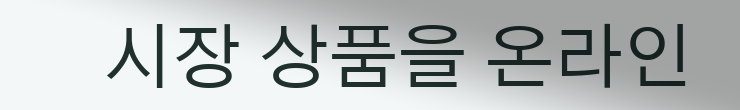시장 상품을 온라인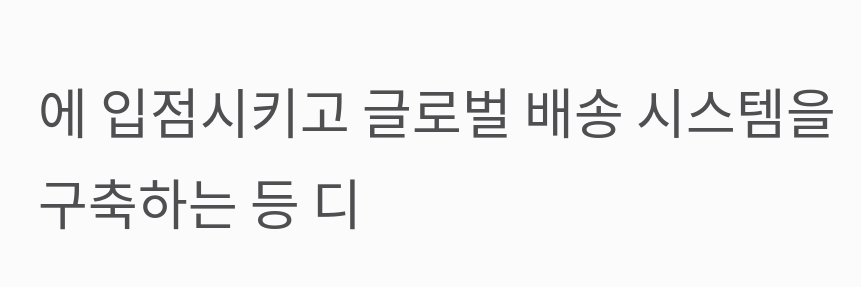에 입점시키고 글로벌 배송 시스템을 구축하는 등 디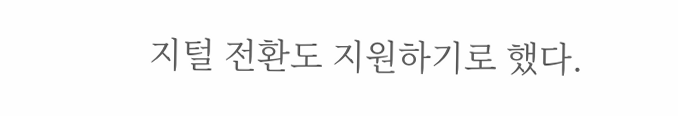지털 전환도 지원하기로 했다.